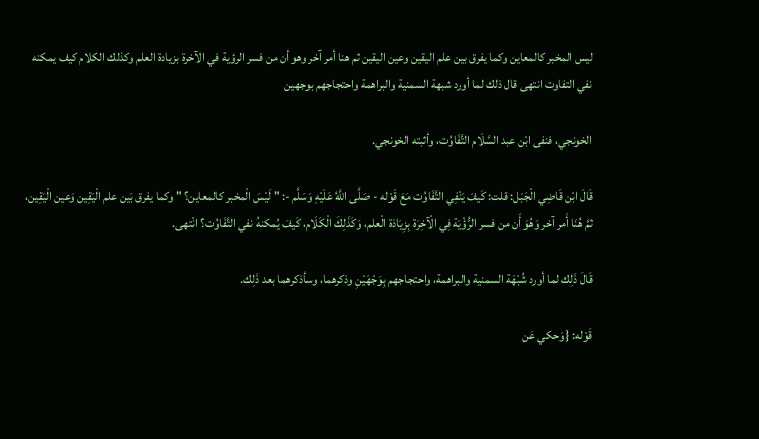ليس المخبر كالمعاين وكما يفرق بين علم اليقين وعين اليقين ثم هنا أمر آخر وهو أن من فسر الرؤية في الآخرة بزيادة العلم وكذلك الكلام كيف يمكنه نفي التفاوت انتهى قال ذلك لما أورد شبهة السمنية والبراهمة واحتجاجهم بوجهين

الخونجي، فنفى ابْن عبد السَّلَام التَّفَاوُت، وأثبته الخونجي.

قَالَ ابْن قَاضِي الْجَبَل: قلت: كَيفَ يَنْفِي التَّفَاوُت مَعَ قَوْله - صَلَّى اللَّهُ عَلَيْهِ وَسَلَّم -: " لَيْسَ الْمخبر كالمعاين؟ " وكما يفرق بَين علم الْيَقِين وَعين الْيَقِين، ثمَّ هُنَا أَمر آخر وَهُوَ أَن من فسر الرُّؤْيَة فِي الْآخِرَة بِزِيَادَة الْعلم، وَكَذَلِكَ الْكَلَام، كَيفَ يُمكنهُ نفي التَّفَاوُت؟ انْتهى.

قَالَ ذَلِك لما أورد شُبْهَة السمنية والبراهمة، واحتجاجهم بِوَجْهَيْنِ وذكرهما، وسأذكرهما بعد ذَلِك.

قَوْله: {وَحكي عَن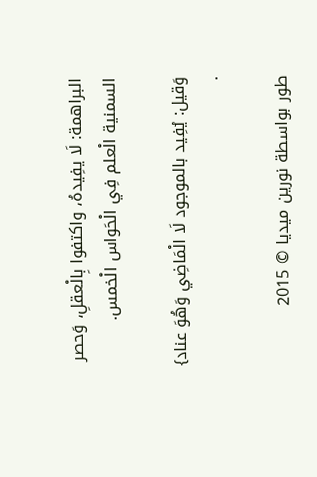البراهمة: لَا يفِيدهُ، واكتفوا بِالْعقلِ، وَحصر السمنية الْعلم فِي الْحَواس الْخمس.

وَقيل: يُفِيد بالموجود لَا الْمَاضِي وَهُوَ عناد} .

طور بواسطة نورين ميديا © 2015